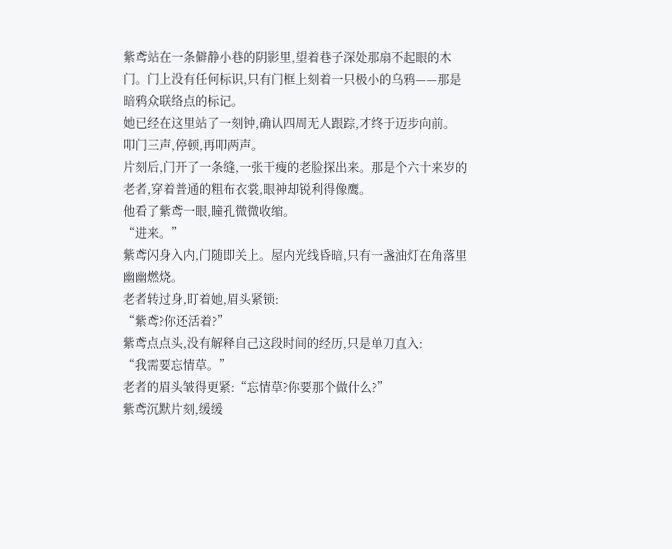紫鸢站在一条僻静小巷的阴影里,望着巷子深处那扇不起眼的木门。门上没有任何标识,只有门框上刻着一只极小的乌鸦——那是暗鸦众联络点的标记。
她已经在这里站了一刻钟,确认四周无人跟踪,才终于迈步向前。
叩门三声,停顿,再叩两声。
片刻后,门开了一条缝,一张干瘦的老脸探出来。那是个六十来岁的老者,穿着普通的粗布衣裳,眼神却锐利得像鹰。
他看了紫鸢一眼,瞳孔微微收缩。
“进来。”
紫鸢闪身入内,门随即关上。屋内光线昏暗,只有一盏油灯在角落里幽幽燃烧。
老者转过身,盯着她,眉头紧锁:
“紫鸢?你还活着?”
紫鸢点点头,没有解释自己这段时间的经历,只是单刀直入:
“我需要忘情草。”
老者的眉头皱得更紧:“忘情草?你要那个做什么?”
紫鸢沉默片刻,缓缓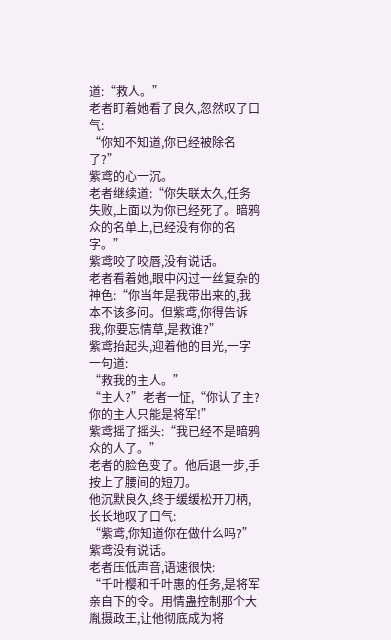道:“救人。”
老者盯着她看了良久,忽然叹了口气:
“你知不知道,你已经被除名了?”
紫鸢的心一沉。
老者继续道:“你失联太久,任务失败,上面以为你已经死了。暗鸦众的名单上,已经没有你的名字。”
紫鸢咬了咬唇,没有说话。
老者看着她,眼中闪过一丝复杂的神色:“你当年是我带出来的,我本不该多问。但紫鸢,你得告诉我,你要忘情草,是救谁?”
紫鸢抬起头,迎着他的目光,一字一句道:
“救我的主人。”
“主人?”老者一怔,“你认了主?你的主人只能是将军!”
紫鸢摇了摇头:“我已经不是暗鸦众的人了。”
老者的脸色变了。他后退一步,手按上了腰间的短刀。
他沉默良久,终于缓缓松开刀柄,长长地叹了口气:
“紫鸢,你知道你在做什么吗?”
紫鸢没有说话。
老者压低声音,语速很快:
“千叶樱和千叶惠的任务,是将军亲自下的令。用情蛊控制那个大胤摄政王,让他彻底成为将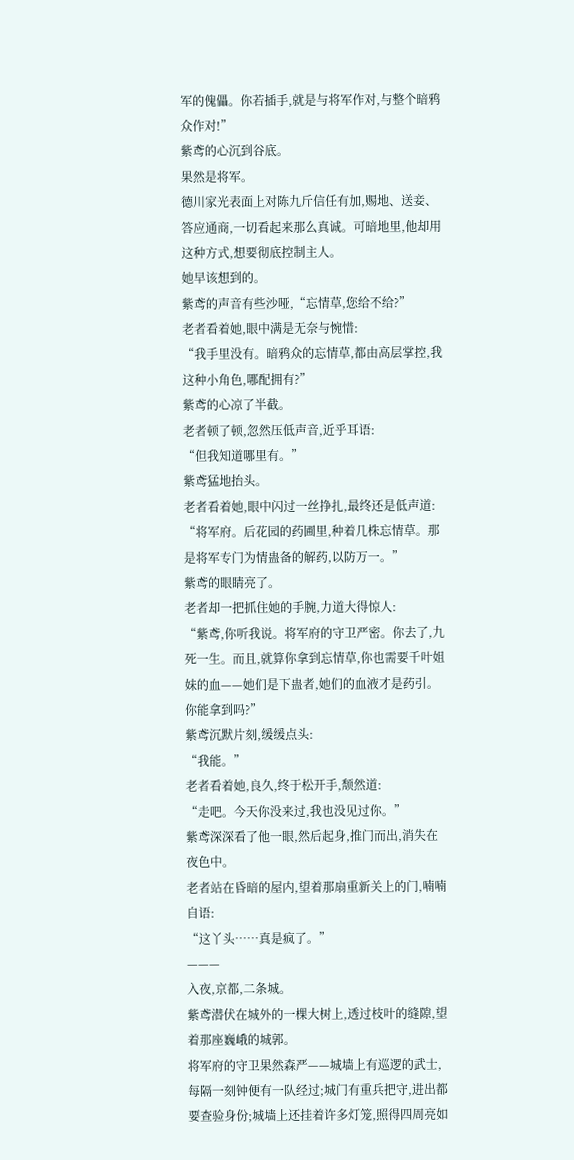军的傀儡。你若插手,就是与将军作对,与整个暗鸦众作对!”
紫鸢的心沉到谷底。
果然是将军。
德川家光表面上对陈九斤信任有加,赐地、送妾、答应通商,一切看起来那么真诚。可暗地里,他却用这种方式,想要彻底控制主人。
她早该想到的。
紫鸢的声音有些沙哑,“忘情草,您给不给?”
老者看着她,眼中满是无奈与惋惜:
“我手里没有。暗鸦众的忘情草,都由高层掌控,我这种小角色,哪配拥有?”
紫鸢的心凉了半截。
老者顿了顿,忽然压低声音,近乎耳语:
“但我知道哪里有。”
紫鸢猛地抬头。
老者看着她,眼中闪过一丝挣扎,最终还是低声道:
“将军府。后花园的药圃里,种着几株忘情草。那是将军专门为情蛊备的解药,以防万一。”
紫鸢的眼睛亮了。
老者却一把抓住她的手腕,力道大得惊人:
“紫鸢,你听我说。将军府的守卫严密。你去了,九死一生。而且,就算你拿到忘情草,你也需要千叶姐妹的血——她们是下蛊者,她们的血液才是药引。你能拿到吗?”
紫鸢沉默片刻,缓缓点头:
“我能。”
老者看着她,良久,终于松开手,颓然道:
“走吧。今天你没来过,我也没见过你。”
紫鸢深深看了他一眼,然后起身,推门而出,消失在夜色中。
老者站在昏暗的屋内,望着那扇重新关上的门,喃喃自语:
“这丫头……真是疯了。”
———
入夜,京都,二条城。
紫鸢潜伏在城外的一棵大树上,透过枝叶的缝隙,望着那座巍峨的城郭。
将军府的守卫果然森严——城墙上有巡逻的武士,每隔一刻钟便有一队经过;城门有重兵把守,进出都要查验身份;城墙上还挂着许多灯笼,照得四周亮如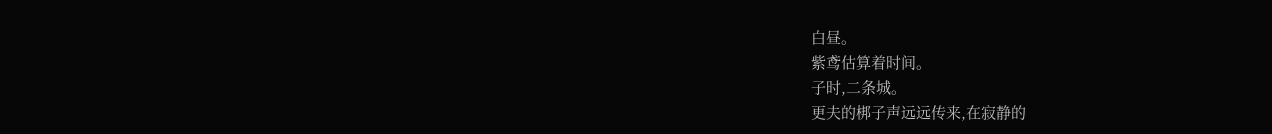白昼。
紫鸢估算着时间。
子时,二条城。
更夫的梆子声远远传来,在寂静的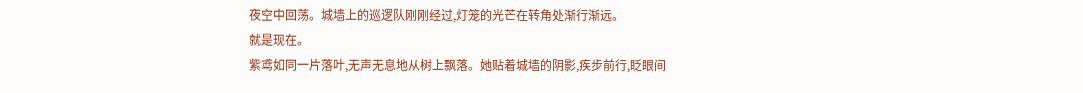夜空中回荡。城墙上的巡逻队刚刚经过,灯笼的光芒在转角处渐行渐远。
就是现在。
紫鸢如同一片落叶,无声无息地从树上飘落。她贴着城墙的阴影,疾步前行,眨眼间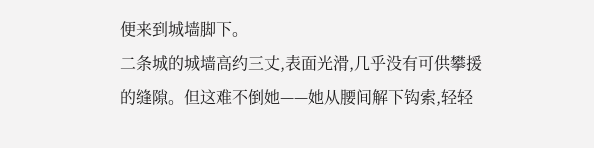便来到城墙脚下。
二条城的城墙高约三丈,表面光滑,几乎没有可供攀援的缝隙。但这难不倒她——她从腰间解下钩索,轻轻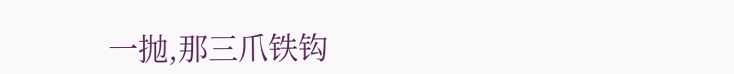一抛,那三爪铁钩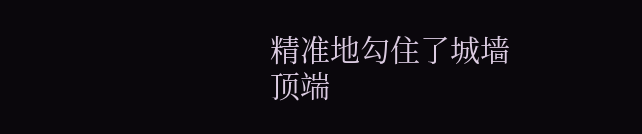精准地勾住了城墙顶端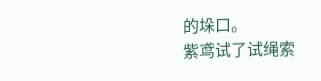的垛口。
紫鸢试了试绳索